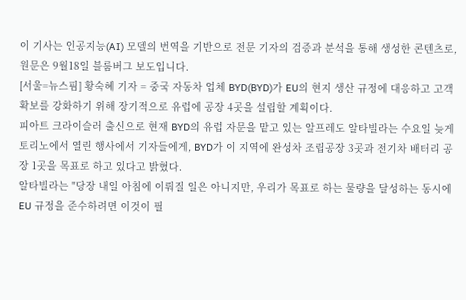이 기사는 인공지능(AI) 모델의 번역을 기반으로 전문 기자의 검증과 분석을 통해 생성한 콘텐츠로, 원문은 9월18일 블룸버그 보도입니다.
[서울=뉴스핌] 황숙혜 기자 = 중국 자동차 업체 BYD(BYD)가 EU의 현지 생산 규정에 대응하고 고객 확보를 강화하기 위해 장기적으로 유럽에 공장 4곳을 설립할 계획이다.
피아트 크라이슬러 출신으로 현재 BYD의 유럽 자문을 맡고 있는 알프레도 알타빌라는 수요일 늦게 토리노에서 열린 행사에서 기자들에게, BYD가 이 지역에 완성차 조립공장 3곳과 전기차 배터리 공장 1곳을 목표로 하고 있다고 밝혔다.
알타빌라는 "당장 내일 아침에 이뤄질 일은 아니지만, 우리가 목표로 하는 물량을 달성하는 동시에 EU 규정을 준수하려면 이것이 필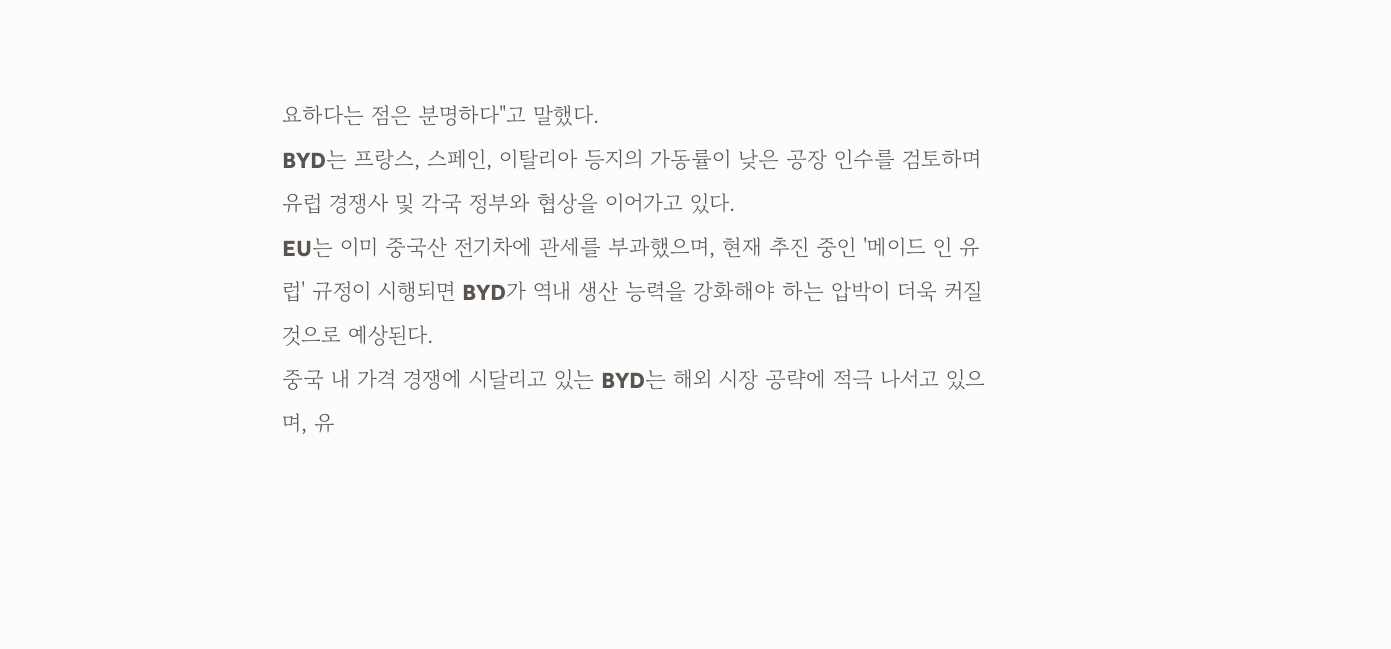요하다는 점은 분명하다"고 말했다.
BYD는 프랑스, 스페인, 이탈리아 등지의 가동률이 낮은 공장 인수를 검토하며 유럽 경쟁사 및 각국 정부와 협상을 이어가고 있다.
EU는 이미 중국산 전기차에 관세를 부과했으며, 현재 추진 중인 '메이드 인 유럽' 규정이 시행되면 BYD가 역내 생산 능력을 강화해야 하는 압박이 더욱 커질 것으로 예상된다.
중국 내 가격 경쟁에 시달리고 있는 BYD는 해외 시장 공략에 적극 나서고 있으며, 유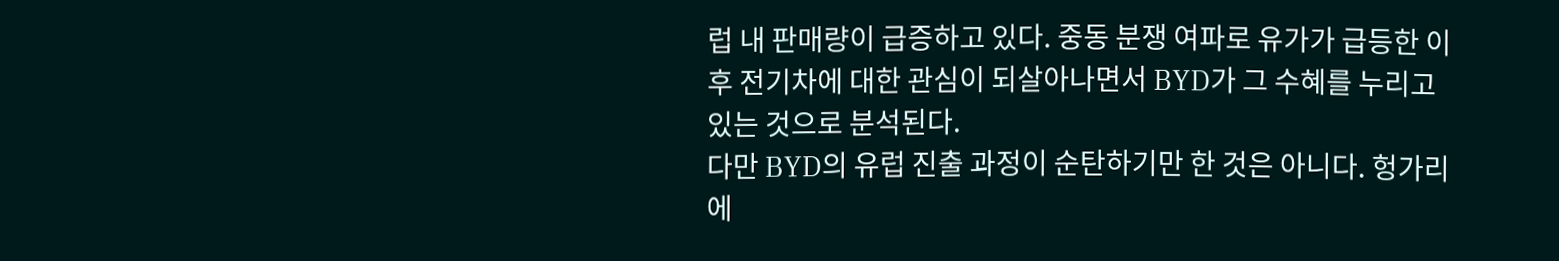럽 내 판매량이 급증하고 있다. 중동 분쟁 여파로 유가가 급등한 이후 전기차에 대한 관심이 되살아나면서 BYD가 그 수혜를 누리고 있는 것으로 분석된다.
다만 BYD의 유럽 진출 과정이 순탄하기만 한 것은 아니다. 헝가리에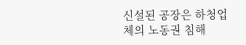신설된 공장은 하청업체의 노동권 침해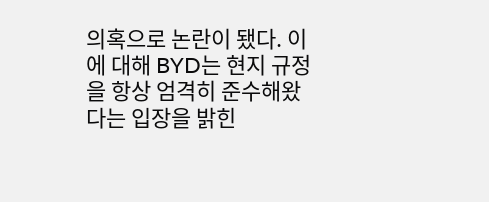의혹으로 논란이 됐다. 이에 대해 BYD는 현지 규정을 항상 엄격히 준수해왔다는 입장을 밝힌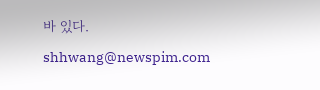바 있다.
shhwang@newspim.com